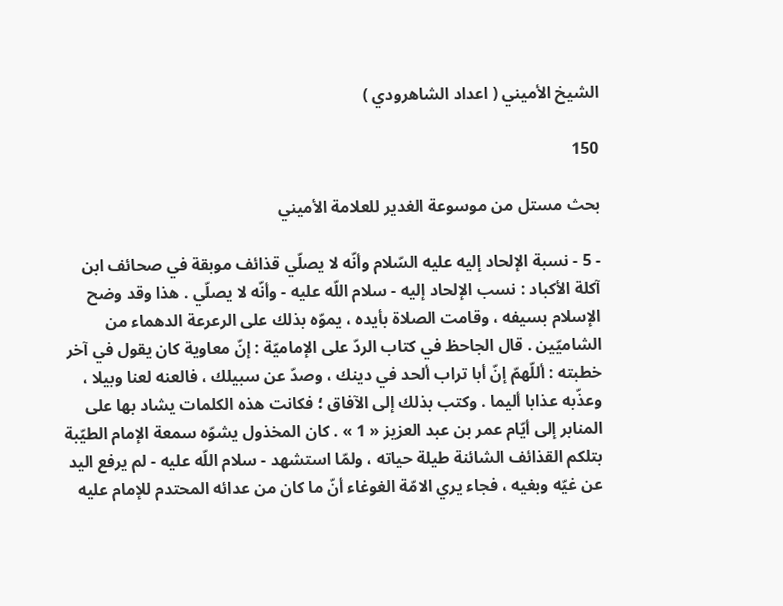الشيخ الأميني ( اعداد الشاهرودي )

150

بحث مستل من موسوعة الغدير للعلامة الأميني

- 5 - نسبة الإلحاد إليه عليه السّلام وأنّه لا يصلّي قذائف موبقة في صحائف ابن آكلة الأكباد : نسب الإلحاد إليه - سلام اللّه عليه - وأنّه لا يصلّي . هذا وقد وضح الإسلام بسيفه ، وقامت الصلاة بأيده ، يموّه بذلك على الرعرعة الدهماء من الشاميّين . قال الجاحظ في كتاب الردّ على الإماميّة : إنّ معاوية كان يقول في آخر خطبته : أللّهمّ إنّ أبا تراب ألحد في دينك ، وصدّ عن سبيلك ، فالعنه لعنا وبيلا ، وعذّبه عذابا أليما . وكتب بذلك إلى الآفاق ؛ فكانت هذه الكلمات يشاد بها على المنابر إلى أيّام عمر بن عبد العزيز « 1 » . كان المخذول يشوّه سمعة الإمام الطيّبة بتلكم القذائف الشائنة طيلة حياته ، ولمّا استشهد - سلام اللّه عليه - لم يرفع اليد عن غيّه وبغيه ، فجاء يري الامّة الغوغاء أنّ ما كان من عدائه المحتدم للإمام عليه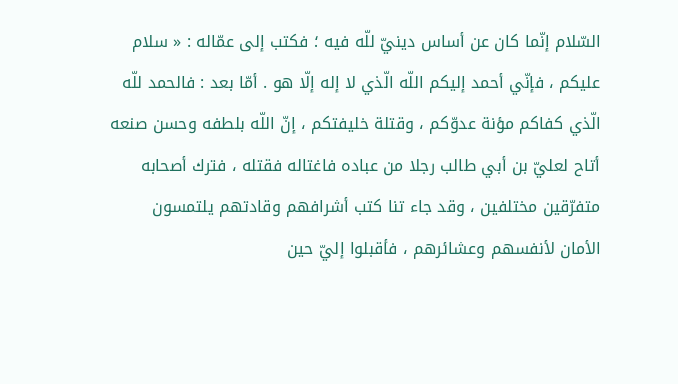السّلام إنّما كان عن أساس دينيّ للّه فيه ؛ فكتب إلى عمّاله : « سلام عليكم ، فإنّي أحمد إليكم اللّه الّذي لا إله إلّا هو . أمّا بعد : فالحمد للّه الّذي كفاكم مؤنة عدوّكم ، وقتلة خليفتكم ، إنّ اللّه بلطفه وحسن صنعه أتاح لعليّ بن أبي طالب رجلا من عباده فاغتاله فقتله ، فترك أصحابه متفرّقين مختلفين ، وقد جاء تنا كتب أشرافهم وقادتهم يلتمسون الأمان لأنفسهم وعشائرهم ، فأقبلوا إليّ حين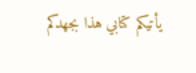يأتيكم كتابي هذا بجهدكم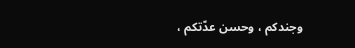وجندكم ، وحسن عدّتكم ،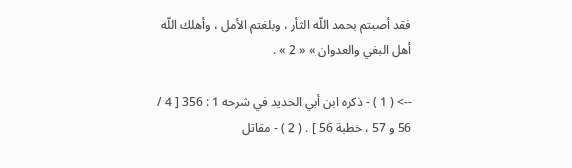فقد أصبتم بحمد اللّه الثأر ، وبلغتم الأمل ، وأهلك اللّه أهل البغي والعدوان » « 2 » .

--> ( 1 ) - ذكره ابن أبي الحديد في شرحه 1 : 356 [ 4 / 56 و 57 ، خطبة 56 ] . ( 2 ) - مقاتل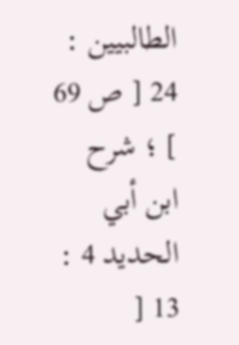الطالبيين : 24 [ ص 69 ] ؛ شرح ابن أبي الحديد 4 : 13 [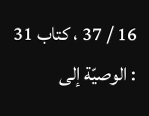16 / 37 ، كتاب 31 : الوصيّة إلى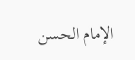الإمام الحسن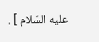عليه السّلام ] .